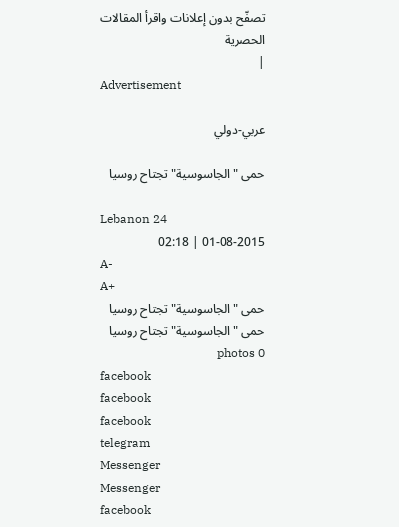تصفّح بدون إعلانات واقرأ المقالات الحصرية
|
Advertisement

عربي-دولي

حمى "الجاسوسية" تجتاح روسيا

Lebanon 24
01-08-2015 | 02:18
A-
A+
حمى "الجاسوسية" تجتاح روسيا
حمى "الجاسوسية" تجتاح روسيا photos 0
facebook
facebook
facebook
telegram
Messenger
Messenger
facebook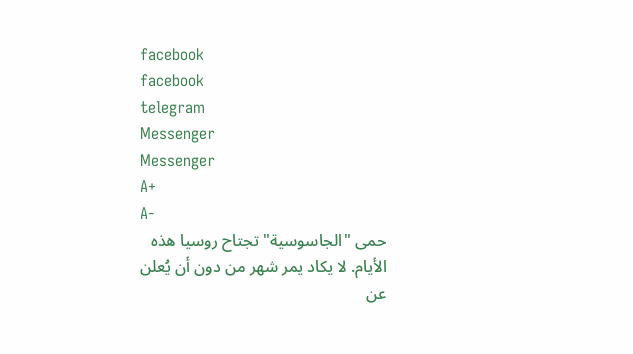facebook
facebook
telegram
Messenger
Messenger
A+
A-
حمى "الجاسوسية" تجتاح روسيا هذه الأيام. لا يكاد يمر شهر من دون أن يُعلن عن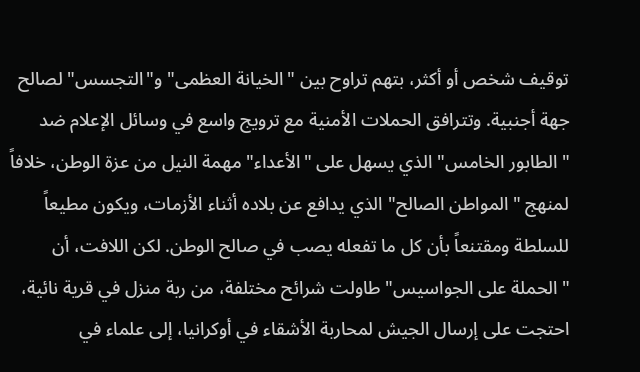توقيف شخص أو أكثر، بتهم تراوح بين "الخيانة العظمى" و"التجسس" لصالح جهة أجنبية. وتترافق الحملات الأمنية مع ترويج واسع في وسائل الإعلام ضد "الطابور الخامس" الذي يسهل على "الأعداء" مهمة النيل من عزة الوطن، خلافاً لمنهج "المواطن الصالح" الذي يدافع عن بلاده أثناء الأزمات، ويكون مطيعاً للسلطة ومقتنعاً بأن كل ما تفعله يصب في صالح الوطن. لكن اللافت، أن "الحملة على الجواسيس" طاولت شرائح مختلفة، من ربة منزل في قرية نائية، احتجت على إرسال الجيش لمحاربة الأشقاء في أوكرانيا، إلى علماء في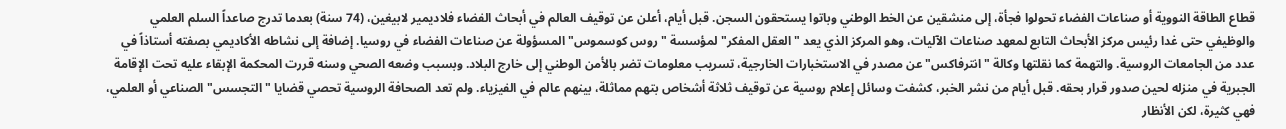قطاع الطاقة النووية أو صناعات الفضاء تحولوا فجأة، إلى منشقين عن الخط الوطني وباتوا يستحقون السجن. قبل أيام، أعلن عن توقيف العالم في أبحاث الفضاء فلاديمير لابيغين، (74 سنة) بعدما تدرج صاعداً السلم العلمي والوظيفي حتى غدا رئيس مركز الأبحاث التابع لمعهد صناعات الآليات، وهو المركز الذي يعد "العقل المفكر" لمؤسسة "روس كوسموس" المسؤولة عن صناعات الفضاء في روسيا. إضافة إلى نشاطه الأكاديمي بصفته أستاذاً في عدد من الجامعات الروسية. والتهمة كما نقلتها وكالة "انترفاكس" عن مصدر في الاستخبارات الخارجية، تسريب معلومات تضر بالأمن الوطني إلى خارج البلاد. وبسبب وضعه الصحي وسنه قررت المحكمة الإبقاء عليه تحت الإقامة الجبرية في منزله لحين صدور قرار بحقه. قبل أيام من نشر الخبر، كشفت وسائل إعلام روسية عن توقيف ثلاثة أشخاص بتهم مماثلة، بينهم عالم في الفيزياء. ولم تعد الصحافة الروسية تحصي قضايا "التجسس" الصناعي أو العلمي، فهي كثيرة، لكن الأنظار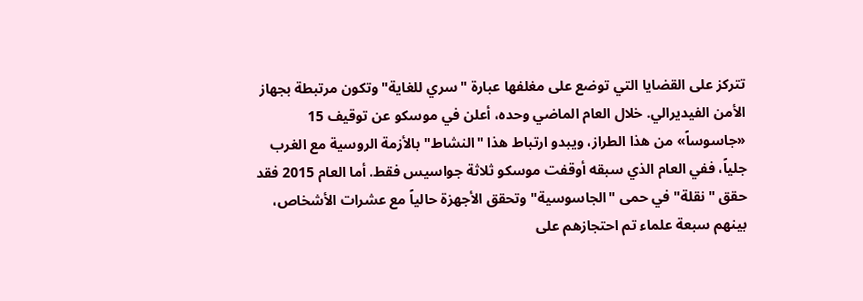تتركز على القضايا التي توضع على مغلفها عبارة "سري للغاية" وتكون مرتبطة بجهاز الأمن الفيديرالي. خلال العام الماضي وحده، أعلن في موسكو عن توقيف 15 «جاسوساً» من هذا الطراز، ويبدو ارتباط هذا "النشاط" بالأزمة الروسية مع الغرب جلياً، ففي العام الذي سبقه أوقفت موسكو ثلاثة جواسيس فقط. أما العام 2015 فقد حقق "نقلة" في حمى "الجاسوسية" وتحقق الأجهزة حالياً مع عشرات الأشخاص، بينهم سبعة علماء تم احتجازهم على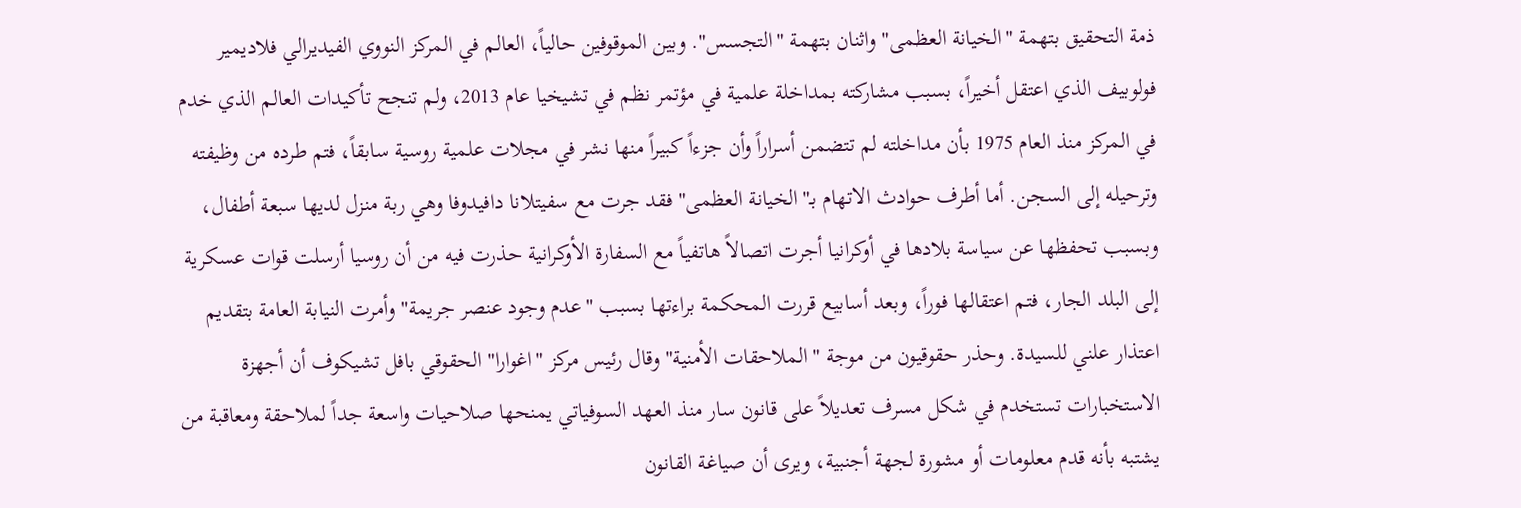ذمة التحقيق بتهمة "الخيانة العظمى" واثنان بتهمة "التجسس". وبين الموقوفين حالياً، العالم في المركز النووي الفيديرالي فلاديمير فولوبيف الذي اعتقل أخيراً، بسبب مشاركته بمداخلة علمية في مؤتمر نظم في تشيخيا عام 2013، ولم تنجح تأكيدات العالم الذي خدم في المركز منذ العام 1975 بأن مداخلته لم تتضمن أسراراً وأن جزءاً كبيراً منها نشر في مجلات علمية روسية سابقاً، فتم طرده من وظيفته وترحيله إلى السجن. أما أطرف حوادث الاتهام بـ"الخيانة العظمى" فقد جرت مع سفيتلانا دافيدوفا وهي ربة منزل لديها سبعة أطفال، وبسبب تحفظها عن سياسة بلادها في أوكرانيا أجرت اتصالاً هاتفياً مع السفارة الأوكرانية حذرت فيه من أن روسيا أرسلت قوات عسكرية إلى البلد الجار، فتم اعتقالها فوراً، وبعد أسابيع قررت المحكمة براءتها بسبب "عدم وجود عنصر جريمة" وأمرت النيابة العامة بتقديم اعتذار علني للسيدة. وحذر حقوقيون من موجة "الملاحقات الأمنية" وقال رئيس مركز "اغوارا" الحقوقي بافل تشيكوف أن أجهزة الاستخبارات تستخدم في شكل مسرف تعديلاً على قانون سار منذ العهد السوفياتي يمنحها صلاحيات واسعة جداً لملاحقة ومعاقبة من يشتبه بأنه قدم معلومات أو مشورة لجهة أجنبية، ويرى أن صياغة القانون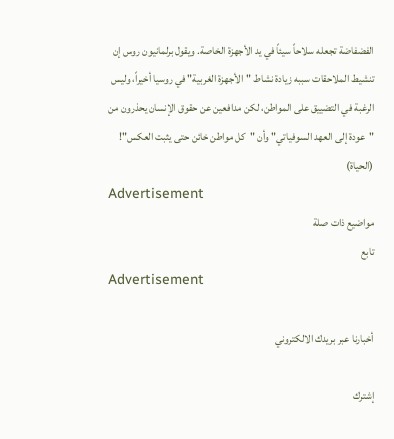الفضفاضة تجعله سلاحاً سيئاً في يد الأجهزة الخاصة. ويقول برلمانيون روس إن تنشيط الملاحقات سببه زيادة نشاط "الأجهزة الغربية" في روسيا أخيراً، وليس الرغبة في التضييق على المواطن، لكن مدافعين عن حقوق الإنسان يحذرون من "عودة إلى العهد السوفياتي" وأن "كل مواطن خائن حتى يثبت العكس"! (الحياة)
Advertisement
مواضيع ذات صلة
تابع
Advertisement

أخبارنا عبر بريدك الالكتروني

إشترك